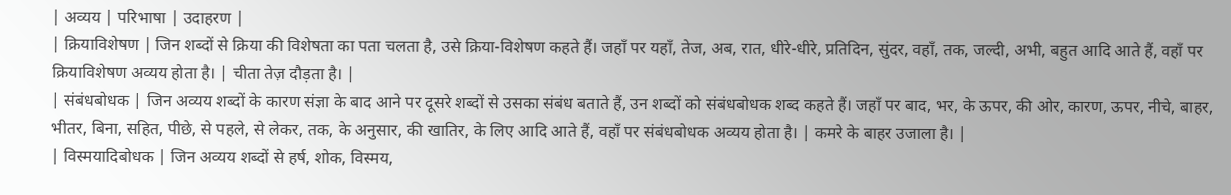| अव्यय | परिभाषा | उदाहरण |
| क्रियाविशेषण | जिन शब्दों से क्रिया की विशेषता का पता चलता है, उसे क्रिया-विशेषण कहते हैं। जहाँ पर यहाँ, तेज, अब, रात, धीरे-धीरे, प्रतिदिन, सुंदर, वहाँ, तक, जल्दी, अभी, बहुत आदि आते हैं, वहाँ पर क्रियाविशेषण अव्यय होता है। | चीता तेज़ दौड़ता है। |
| संबंधबोधक | जिन अव्यय शब्दों के कारण संज्ञा के बाद आने पर दूसरे शब्दों से उसका संबंध बताते हैं, उन शब्दों को संबंधबोधक शब्द कहते हैं। जहाँ पर बाद, भर, के ऊपर, की ओर, कारण, ऊपर, नीचे, बाहर, भीतर, बिना, सहित, पीछे, से पहले, से लेकर, तक, के अनुसार, की खातिर, के लिए आदि आते हैं, वहाँ पर संबंधबोधक अव्यय होता है। | कमरे के बाहर उजाला है। |
| विस्मयादिबोधक | जिन अव्यय शब्दों से हर्ष, शोक, विस्मय,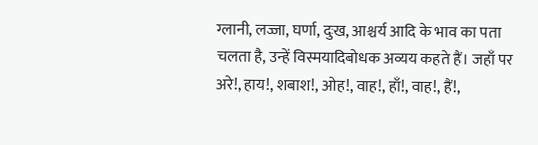ग्लानी, लज्जा, घर्णा, दुःख, आश्चर्य आदि के भाव का पता चलता है, उन्हें विस्मयादिबोधक अव्यय कहते हैं। जहाँ पर अरे!, हाय!, शबाश!, ओह!, वाह!, हाँ!, वाह!, हैं!,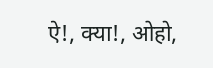ऐ!, क्या!, ओहो,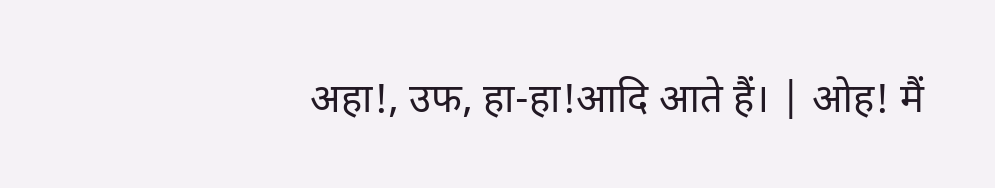अहा!, उफ, हा-हा!आदि आते हैं। | ओह! मैं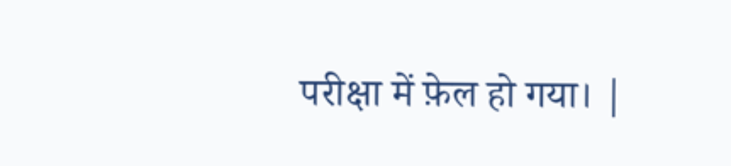परीक्षा में फ़ेल हो गया। |